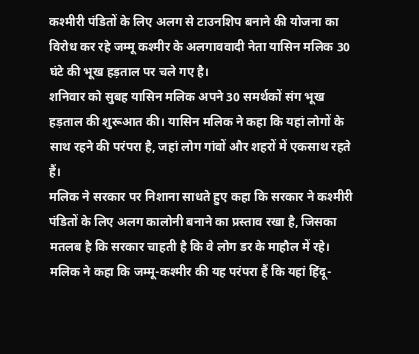कश्मीरी पंडितों के लिए अलग से टाउनशिप बनाने की योजना का विरोध कर रहे जम्मू कश्मीर के अलगाववादी नेता यासिन मलिक 30 घंटे की भूख हड़ताल पर चले गए है।
शनिवार को सुबह यासिन मलिक अपने 30 समर्थकों संग भूख हड़ताल की शुरूआत की। यासिन मलिक ने कहा कि यहां लोगों के साथ रहने की परंपरा है, जहां लोग गांवों और शहरों में एकसाथ रहते हैं।
मलिक ने सरकार पर निशाना साधते हुए कहा कि सरकार ने कश्मीरी पंडितों के लिए अलग कालोनी बनाने का प्रस्ताव रखा है, जिसका मतलब है कि सरकार चाहती है कि वे लोग डर के माहौल में रहे।
मलिक ने कहा कि जम्मू-कश्मीर की यह परंपरा हैं कि यहां हिंदू-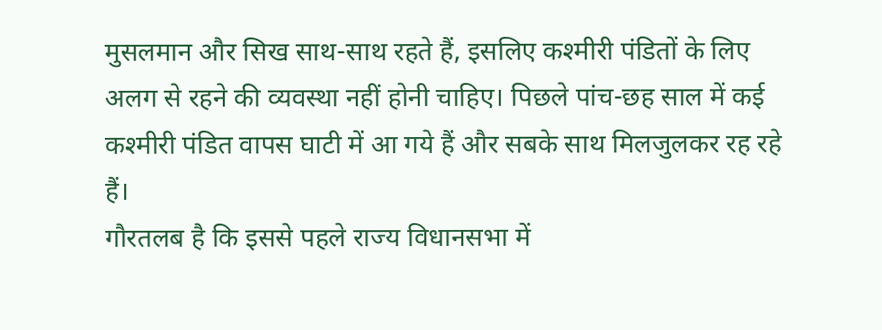मुसलमान और सिख साथ-साथ रहते हैं, इसलिए कश्मीरी पंडितों के लिए अलग से रहने की व्यवस्था नहीं होनी चाहिए। पिछले पांच-छह साल में कई कश्मीरी पंडित वापस घाटी में आ गये हैं और सबके साथ मिलजुलकर रह रहे हैं।
गौरतलब है कि इससे पहले राज्य विधानसभा में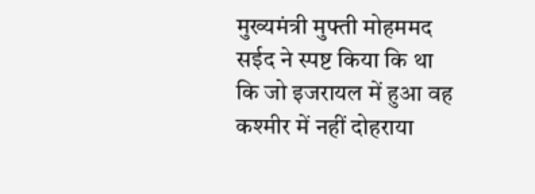मुख्यमंत्री मुफ्ती मोहममद सईद ने स्पष्ट किया कि था कि जो इजरायल में हुआ वह कश्मीर में नहीं दोहराया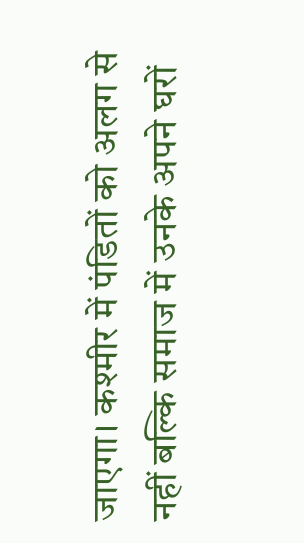जाएगा। कश्मीर में पंडितों को अलग से नहीं बल्कि समाज में उनके अपने घरों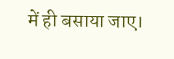में ही बसाया जाए।